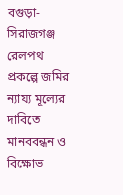বগুড়া-সিরাজগঞ্জ রেলপথ প্রকল্পে জমির ন্যায্য মূল্যের দাবিতে মানববন্ধন ও বিক্ষোভ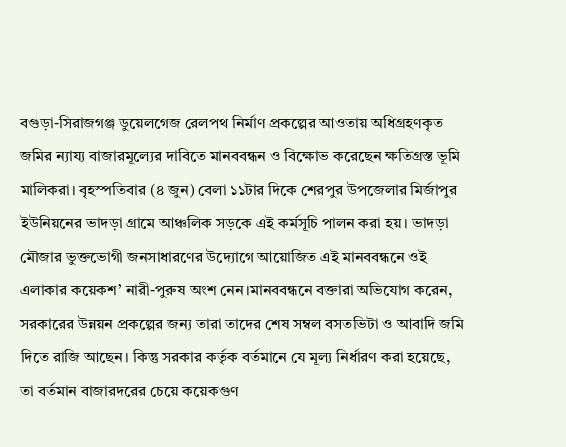বগুড়া-সিরাজগঞ্জ ডুয়েলগেজ রেলপথ নির্মাণ প্রকল্পের আওতায় অধিগ্রহণকৃত জমির ন্যায্য বাজারমূল্যের দাবিতে মানববন্ধন ও বিক্ষোভ করেছেন ক্ষতিগ্রস্ত ভূমি মালিকরা। বৃহস্পতিবার (৪ জুন) বেলা ১১টার দিকে শেরপুর উপজেলার মির্জাপুর ইউনিয়নের ভাদড়া গ্রামে আঞ্চলিক সড়কে এই কর্মসূচি পালন করা হয়। ভাদড়া মৌজার ভুক্তভোগী জনসাধারণের উদ্যোগে আয়োজিত এই মানববন্ধনে ওই এলাকার কয়েকশ’ নারী-পুরুষ অংশ নেন।মানববন্ধনে বক্তারা অভিযোগ করেন, সরকারের উন্নয়ন প্রকল্পের জন্য তারা তাদের শেষ সম্বল বসতভিটা ও আবাদি জমি দিতে রাজি আছেন। কিন্তু সরকার কর্তৃক বর্তমানে যে মূল্য নির্ধারণ করা হয়েছে, তা বর্তমান বাজারদরের চেয়ে কয়েকগুণ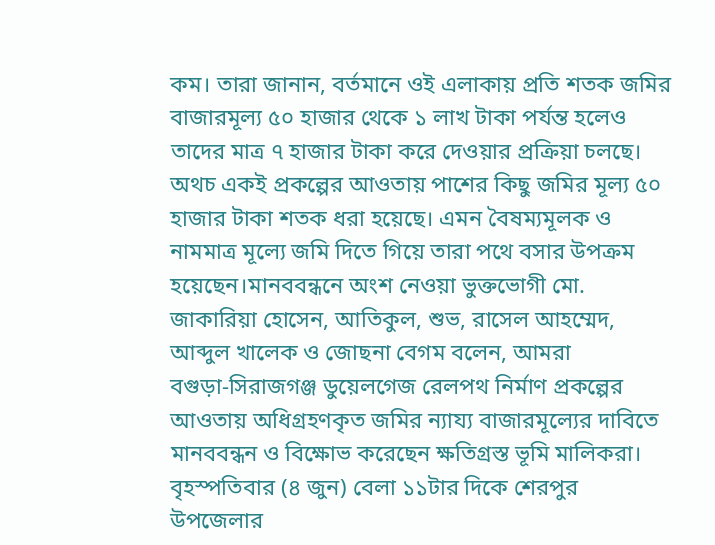কম। তারা জানান, বর্তমানে ওই এলাকায় প্রতি শতক জমির বাজারমূল্য ৫০ হাজার থেকে ১ লাখ টাকা পর্যন্ত হলেও তাদের মাত্র ৭ হাজার টাকা করে দেওয়ার প্রক্রিয়া চলছে। অথচ একই প্রকল্পের আওতায় পাশের কিছু জমির মূল্য ৫০ হাজার টাকা শতক ধরা হয়েছে। এমন বৈষম্যমূলক ও নামমাত্র মূল্যে জমি দিতে গিয়ে তারা পথে বসার উপক্রম হয়েছেন।মানববন্ধনে অংশ নেওয়া ভুক্তভোগী মো. জাকারিয়া হোসেন, আতিকুল, শুভ, রাসেল আহম্মেদ, আব্দুল খালেক ও জোছনা বেগম বলেন, আমরা
বগুড়া-সিরাজগঞ্জ ডুয়েলগেজ রেলপথ নির্মাণ প্রকল্পের আওতায় অধিগ্রহণকৃত জমির ন্যায্য বাজারমূল্যের দাবিতে মানববন্ধন ও বিক্ষোভ করেছেন ক্ষতিগ্রস্ত ভূমি মালিকরা।
বৃহস্পতিবার (৪ জুন) বেলা ১১টার দিকে শেরপুর উপজেলার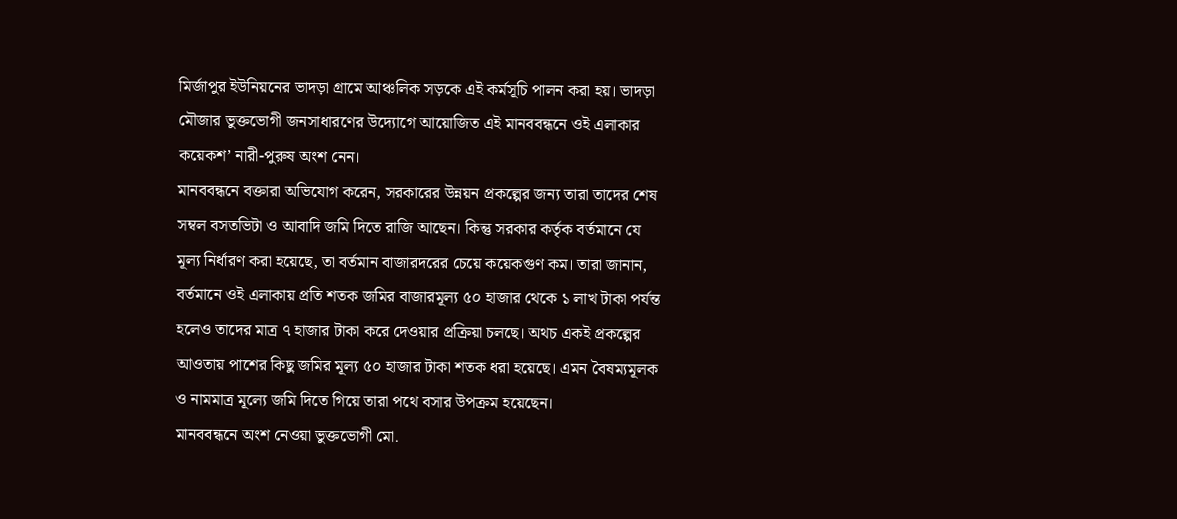মির্জাপুর ইউনিয়নের ভাদড়া গ্রামে আঞ্চলিক সড়কে এই কর্মসূচি পালন করা হয়। ভাদড়া মৌজার ভুক্তভোগী জনসাধারণের উদ্যোগে আয়োজিত এই মানববন্ধনে ওই এলাকার কয়েকশ’ নারী-পুরুষ অংশ নেন।
মানববন্ধনে বক্তারা অভিযোগ করেন, সরকারের উন্নয়ন প্রকল্পের জন্য তারা তাদের শেষ সম্বল বসতভিটা ও আবাদি জমি দিতে রাজি আছেন। কিন্তু সরকার কর্তৃক বর্তমানে যে মূল্য নির্ধারণ করা হয়েছে, তা বর্তমান বাজারদরের চেয়ে কয়েকগুণ কম। তারা জানান, বর্তমানে ওই এলাকায় প্রতি শতক জমির বাজারমূল্য ৫০ হাজার থেকে ১ লাখ টাকা পর্যন্ত হলেও তাদের মাত্র ৭ হাজার টাকা করে দেওয়ার প্রক্রিয়া চলছে। অথচ একই প্রকল্পের আওতায় পাশের কিছু জমির মূল্য ৫০ হাজার টাকা শতক ধরা হয়েছে। এমন বৈষম্যমূলক ও নামমাত্র মূল্যে জমি দিতে গিয়ে তারা পথে বসার উপক্রম হয়েছেন।
মানববন্ধনে অংশ নেওয়া ভুক্তভোগী মো.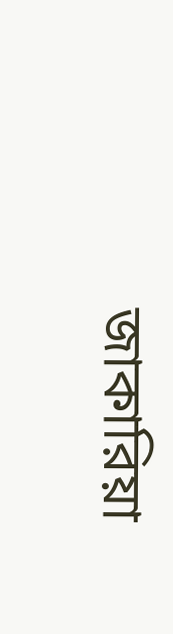জাকারিয়া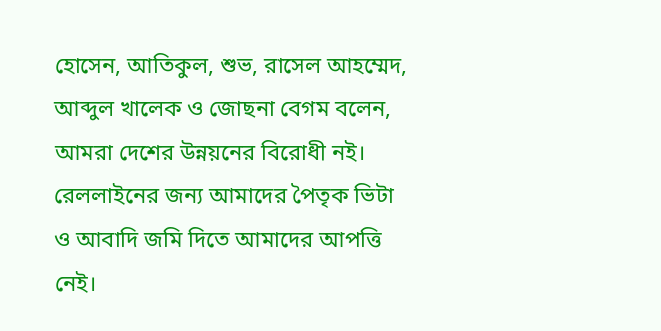হোসেন, আতিকুল, শুভ, রাসেল আহম্মেদ, আব্দুল খালেক ও জোছনা বেগম বলেন, আমরা দেশের উন্নয়নের বিরোধী নই। রেললাইনের জন্য আমাদের পৈতৃক ভিটা ও আবাদি জমি দিতে আমাদের আপত্তি নেই।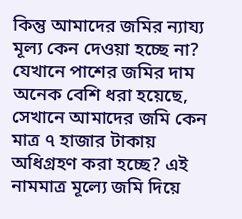কিন্তু আমাদের জমির ন্যায্য মূল্য কেন দেওয়া হচ্ছে না? যেখানে পাশের জমির দাম অনেক বেশি ধরা হয়েছে, সেখানে আমাদের জমি কেন মাত্র ৭ হাজার টাকায় অধিগ্রহণ করা হচ্ছে? এই নামমাত্র মূল্যে জমি দিয়ে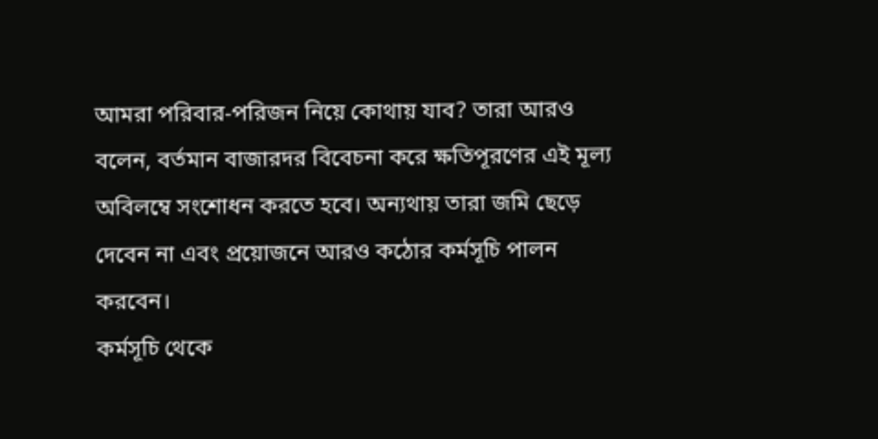আমরা পরিবার-পরিজন নিয়ে কোথায় যাব? তারা আরও বলেন, বর্তমান বাজারদর বিবেচনা করে ক্ষতিপূরণের এই মূল্য অবিলম্বে সংশোধন করতে হবে। অন্যথায় তারা জমি ছেড়ে দেবেন না এবং প্রয়োজনে আরও কঠোর কর্মসূচি পালন করবেন।
কর্মসূচি থেকে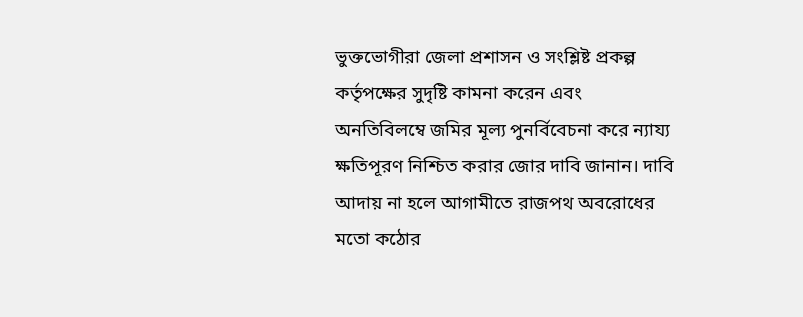ভুক্তভোগীরা জেলা প্রশাসন ও সংশ্লিষ্ট প্রকল্প কর্তৃপক্ষের সুদৃষ্টি কামনা করেন এবং অনতিবিলম্বে জমির মূল্য পুনর্বিবেচনা করে ন্যায্য ক্ষতিপূরণ নিশ্চিত করার জোর দাবি জানান। দাবি আদায় না হলে আগামীতে রাজপথ অবরোধের মতো কঠোর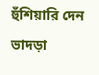হুঁশিয়ারি দেন ভাদড়া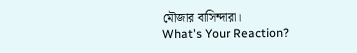মৌজার বাসিন্দারা।
What's Your Reaction?